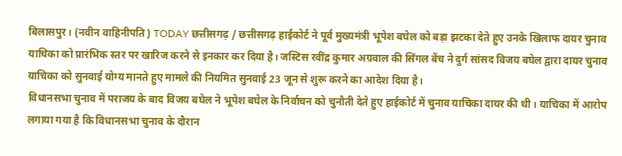बिलासपुर। (नवीन वाहिनीपति) TODAY छत्तीसगढ़ / छत्तीसगढ़ हाईकोर्ट ने पूर्व मुख्यमंत्री भूपेश बघेल को बड़ा झटका देते हुए उनके खिलाफ दायर चुनाव याचिका को प्रारंभिक स्तर पर खारिज करने से इनकार कर दिया है। जस्टिस रवींद्र कुमार अग्रवाल की सिंगल बेंच ने दुर्ग सांसद विजय बघेल द्वारा दायर चुनाव याचिका को सुनवाई योग्य मानते हुए मामले की नियमित सुनवाई 23 जून से शुरू करने का आदेश दिया है।
विधानसभा चुनाव में पराजय के बाद विजय बघेल ने भूपेश बघेल के निर्वाचन को चुनौती देते हुए हाईकोर्ट में चुनाव याचिका दायर की थी। याचिका में आरोप लगाया गया है कि विधानसभा चुनाव के दौरान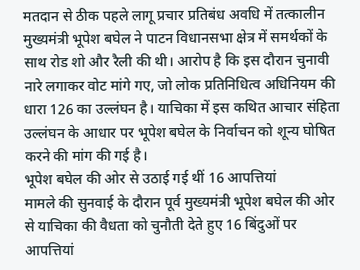मतदान से ठीक पहले लागू प्रचार प्रतिबंध अवधि में तत्कालीन मुख्यमंत्री भूपेश बघेल ने पाटन विधानसभा क्षेत्र में समर्थकों के साथ रोड शो और रैली की थी। आरोप है कि इस दौरान चुनावी नारे लगाकर वोट मांगे गए, जो लोक प्रतिनिधित्व अधिनियम की धारा 126 का उल्लंघन है। याचिका में इस कथित आचार संहिता उल्लंघन के आधार पर भूपेश बघेल के निर्वाचन को शून्य घोषित करने की मांग की गई है।
भूपेश बघेल की ओर से उठाई गई थीं 16 आपत्तियां
मामले की सुनवाई के दौरान पूर्व मुख्यमंत्री भूपेश बघेल की ओर से याचिका की वैधता को चुनौती देते हुए 16 बिंदुओं पर आपत्तियां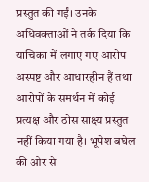प्रस्तुत की गईं। उनके अधिवक्ताओं ने तर्क दिया कि याचिका में लगाए गए आरोप अस्पष्ट और आधारहीन हैं तथा आरोपों के समर्थन में कोई प्रत्यक्ष और ठोस साक्ष्य प्रस्तुत नहीं किया गया है। भूपेश बघेल की ओर से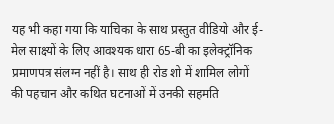यह भी कहा गया कि याचिका के साथ प्रस्तुत वीडियो और ई-मेल साक्ष्यों के लिए आवश्यक धारा 65-बी का इलेक्ट्रॉनिक प्रमाणपत्र संलग्न नहीं है। साथ ही रोड शो में शामिल लोगों की पहचान और कथित घटनाओं में उनकी सहमति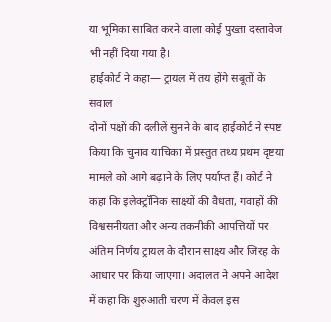या भूमिका साबित करने वाला कोई पुख्ता दस्तावेज भी नहीं दिया गया है।
हाईकोर्ट ने कहा— ट्रायल में तय होंगे सबूतों के सवाल
दोनों पक्षों की दलीलें सुनने के बाद हाईकोर्ट ने स्पष्ट किया कि चुनाव याचिका में प्रस्तुत तथ्य प्रथम दृष्टया मामले को आगे बढ़ाने के लिए पर्याप्त हैं। कोर्ट ने कहा कि इलेक्ट्रॉनिक साक्ष्यों की वैधता, गवाहों की विश्वसनीयता और अन्य तकनीकी आपत्तियों पर अंतिम निर्णय ट्रायल के दौरान साक्ष्य और जिरह के आधार पर किया जाएगा। अदालत ने अपने आदेश में कहा कि शुरुआती चरण में केवल इस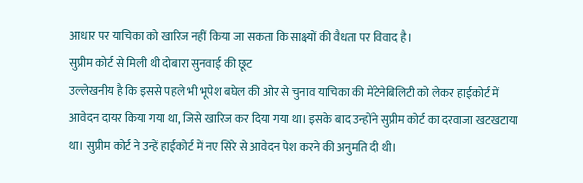आधार पर याचिका को खारिज नहीं किया जा सकता कि साक्ष्यों की वैधता पर विवाद है।
सुप्रीम कोर्ट से मिली थी दोबारा सुनवाई की छूट
उल्लेखनीय है कि इससे पहले भी भूपेश बघेल की ओर से चुनाव याचिका की मेंटेनेबिलिटी को लेकर हाईकोर्ट में आवेदन दायर किया गया था, जिसे खारिज कर दिया गया था। इसके बाद उन्होंने सुप्रीम कोर्ट का दरवाजा खटखटाया था। सुप्रीम कोर्ट ने उन्हें हाईकोर्ट में नए सिरे से आवेदन पेश करने की अनुमति दी थी।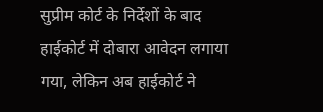सुप्रीम कोर्ट के निर्देशों के बाद हाईकोर्ट में दोबारा आवेदन लगाया गया, लेकिन अब हाईकोर्ट ने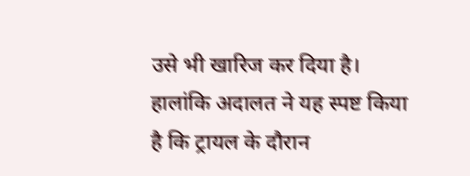उसे भी खारिज कर दिया है। हालांकि अदालत ने यह स्पष्ट किया है कि ट्रायल के दौरान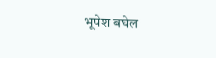भूपेश बघेल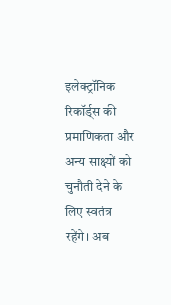इलेक्ट्रॉनिक रिकॉर्ड्स की प्रमाणिकता और अन्य साक्ष्यों को चुनौती देने के लिए स्वतंत्र रहेंगे। अब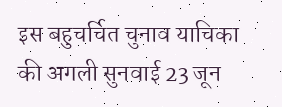इस बहुचर्चित चुनाव याचिका की अगली सुनवाई 23 जून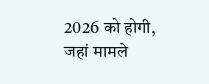2026 को होगी, जहां मामले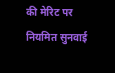की मेरिट पर नियमित सुनवाई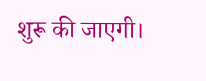शुरू की जाएगी।